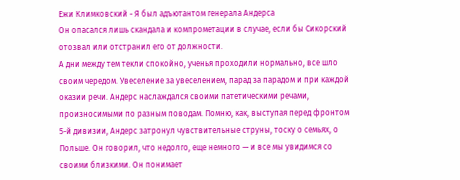Ежи Климковский - Я был адъютантом генерала Андерса
Он опасался лишь скандала и компрометации в случае, если бы Сикорский отозвал или отстранил его от должности.
А дни между тем текли спокойно, ученья проходили нормально, все шло своим чередом. Увеселение за увеселением, парад за парадом и при каждой оказии речи. Андерс наслаждался своими патетическими речами, произносимыми по разным поводам. Помню, как, выступая перед фронтом 5-й дивизии, Андерс затронул чувствительные струны, тоску о семьях, о Польше. Он говорил, что недолго, еще немного — и все мы увидимся со своими близкими. Он понимает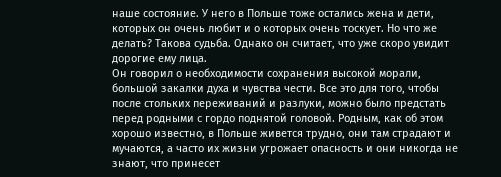наше состояние. У него в Польше тоже остались жена и дети, которых он очень любит и о которых очень тоскует. Но что же делать? Такова судьба. Однако он считает, что уже скоро увидит дорогие ему лица.
Он говорил о необходимости сохранения высокой морали, большой закалки духа и чувства чести. Все это для того, чтобы после стольких переживаний и разлуки, можно было предстать перед родными с гордо поднятой головой. Родным, как об этом хорошо известно, в Польше живется трудно, они там страдают и мучаются, а часто их жизни угрожает опасность и они никогда не знают, что принесет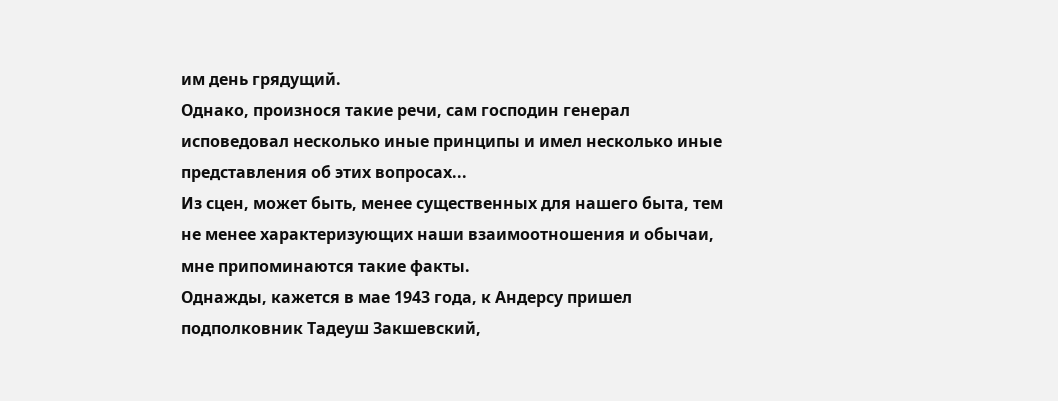им день грядущий.
Однако, произнося такие речи, сам господин генерал исповедовал несколько иные принципы и имел несколько иные представления об этих вопросах...
Из сцен, может быть, менее существенных для нашего быта, тем не менее характеризующих наши взаимоотношения и обычаи, мне припоминаются такие факты.
Однажды, кажется в мае 1943 года, к Андерсу пришел подполковник Тадеуш Закшевский,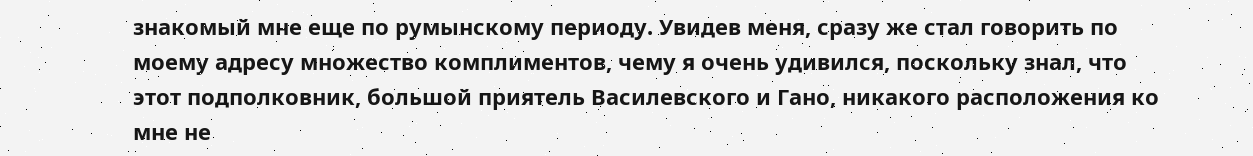знакомый мне еще по румынскому периоду. Увидев меня, сразу же стал говорить по моему адресу множество комплиментов, чему я очень удивился, поскольку знал, что этот подполковник, большой приятель Василевского и Гано, никакого расположения ко мне не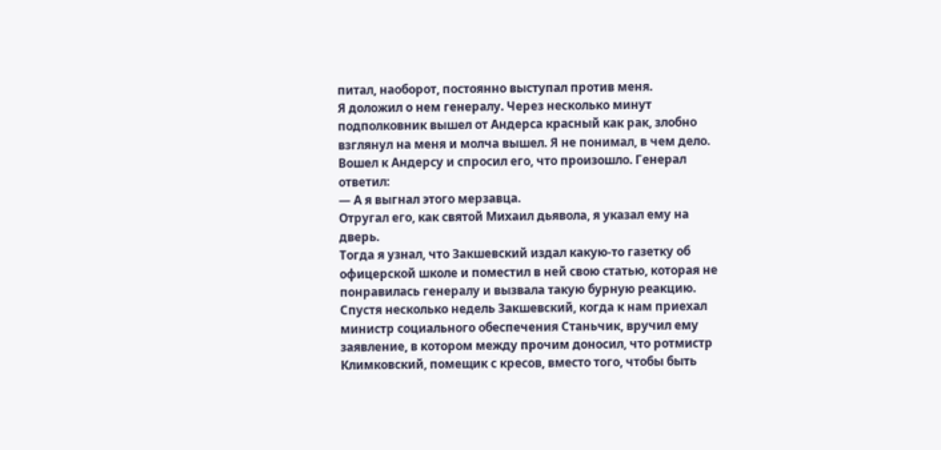питал, наоборот, постоянно выступал против меня.
Я доложил о нем генералу. Через несколько минут подполковник вышел от Андерса красный как рак, злобно взглянул на меня и молча вышел. Я не понимал, в чем дело. Вошел к Андерсу и спросил его, что произошло. Генерал ответил:
— А я выгнал этого мерзавца.
Отругал его, как святой Михаил дьявола, я указал ему на дверь.
Тогда я узнал, что Закшевский издал какую-то газетку об офицерской школе и поместил в ней свою статью, которая не понравилась генералу и вызвала такую бурную реакцию.
Спустя несколько недель Закшевский, когда к нам приехал министр социального обеспечения Станьчик, вручил ему заявление, в котором между прочим доносил, что ротмистр Климковский, помещик с кресов, вместо того, чтобы быть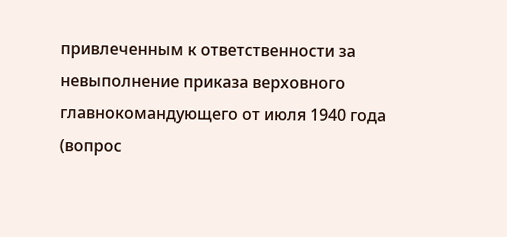привлеченным к ответственности за невыполнение приказа верховного главнокомандующего от июля 1940 года (вопрос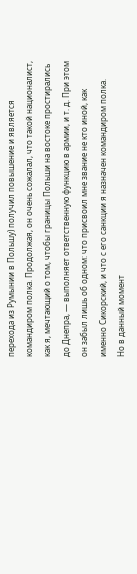перехода из Румынии в Польшу) получил повышение и является командиром полка. Продолжая, он очень сожалал, что такой националист, как я, мечтающий о том, чтобы границы Польши на востоке простирались до Днепра, — выполняет ответственную функцию в армии, и т. д. При этом он забыл лишь об одном: что присвоил мне звание не кто иной, как именно Сикорский, и что с его санкции я назначен командиром полка.
Но в данный момент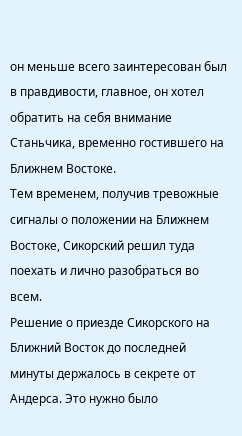он меньше всего заинтересован был в правдивости, главное, он хотел обратить на себя внимание Станьчика, временно гостившего на Ближнем Востоке.
Тем временем, получив тревожные сигналы о положении на Ближнем Востоке, Сикорский решил туда поехать и лично разобраться во всем.
Решение о приезде Сикорского на Ближний Восток до последней минуты держалось в секрете от Андерса. Это нужно было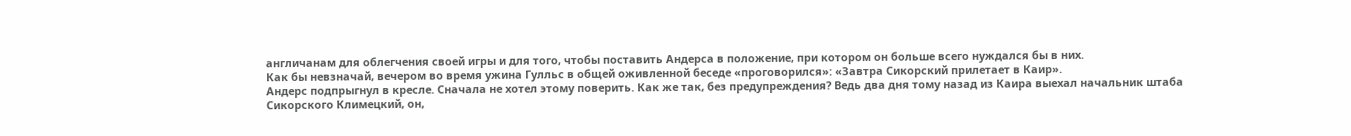англичанам для облегчения своей игры и для того, чтобы поставить Андерса в положение, при котором он больше всего нуждался бы в них.
Как бы невзначай, вечером во время ужина Гулльс в общей оживленной беседе «проговорился»: «Завтра Сикорский прилетает в Каир».
Андерс подпрыгнул в кресле. Сначала не хотел этому поверить. Как же так, без предупреждения? Ведь два дня тому назад из Каира выехал начальник штаба Сикорского Климецкий, он,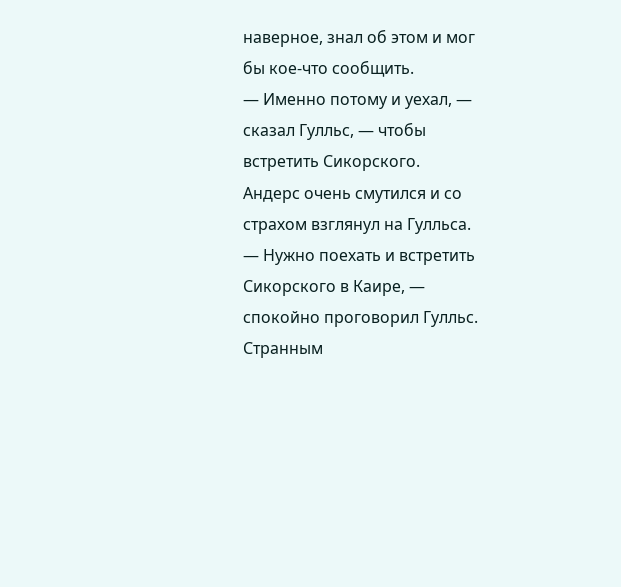наверное, знал об этом и мог бы кое-что сообщить.
— Именно потому и уехал, — сказал Гулльс, — чтобы встретить Сикорского.
Андерс очень смутился и со страхом взглянул на Гулльса.
— Нужно поехать и встретить Сикорского в Каире, — спокойно проговорил Гулльс.
Странным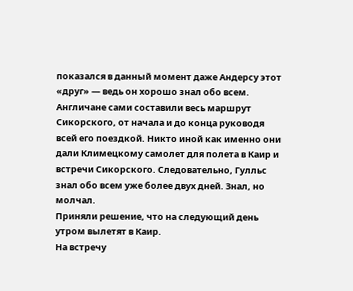показался в данный момент даже Андерсу этот «друг» — ведь он хорошо знал обо всем. Англичане сами составили весь маршрут Сикорского, от начала и до конца руководя всей его поездкой. Никто иной как именно они дали Климецкому самолет для полета в Каир и встречи Сикорского. Следовательно, Гулльс знал обо всем уже более двух дней. Знал, но молчал.
Приняли решение, что на следующий день утром вылетят в Каир.
На встречу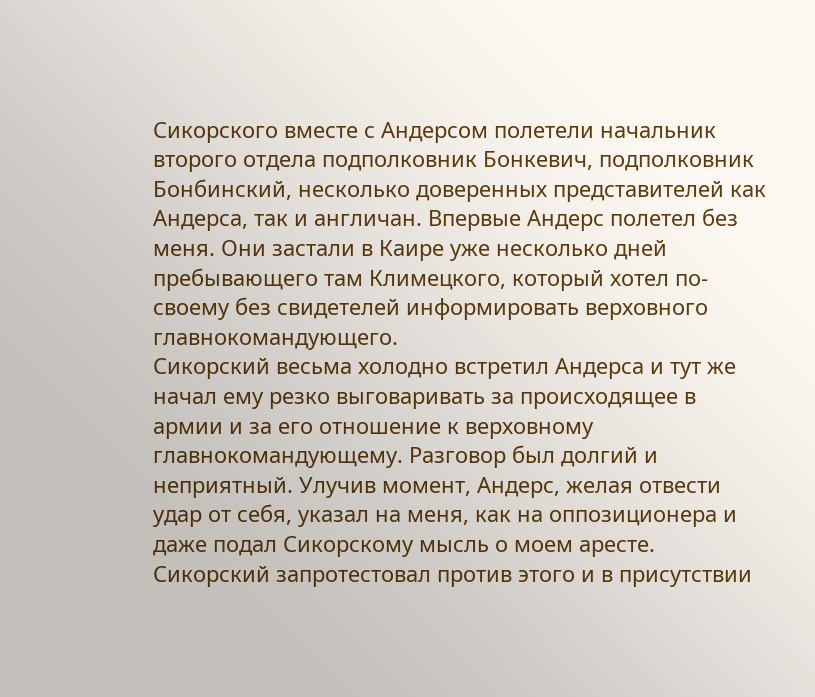Сикорского вместе с Андерсом полетели начальник второго отдела подполковник Бонкевич, подполковник Бонбинский, несколько доверенных представителей как Андерса, так и англичан. Впервые Андерс полетел без меня. Они застали в Каире уже несколько дней пребывающего там Климецкого, который хотел по-своему без свидетелей информировать верховного главнокомандующего.
Сикорский весьма холодно встретил Андерса и тут же начал ему резко выговаривать за происходящее в армии и за его отношение к верховному главнокомандующему. Разговор был долгий и неприятный. Улучив момент, Андерс, желая отвести удар от себя, указал на меня, как на оппозиционера и даже подал Сикорскому мысль о моем аресте. Сикорский запротестовал против этого и в присутствии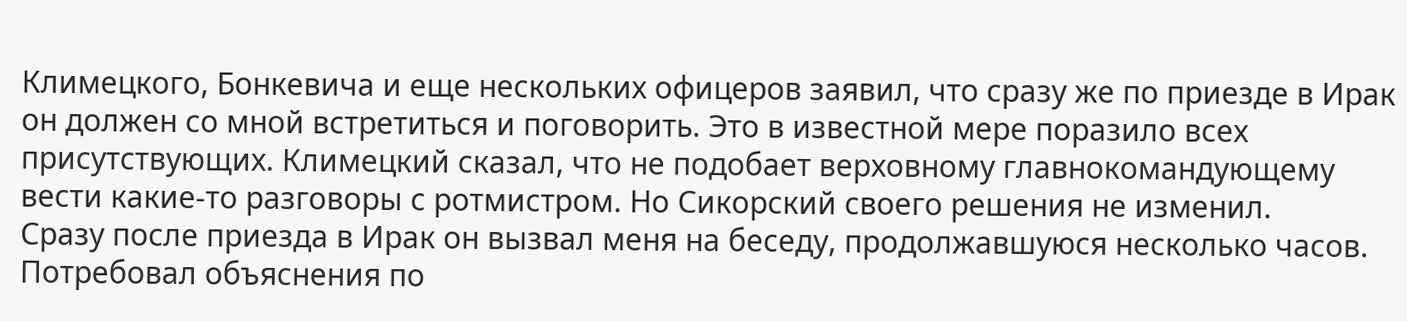Климецкого, Бонкевича и еще нескольких офицеров заявил, что сразу же по приезде в Ирак он должен со мной встретиться и поговорить. Это в известной мере поразило всех присутствующих. Климецкий сказал, что не подобает верховному главнокомандующему вести какие-то разговоры с ротмистром. Но Сикорский своего решения не изменил.
Сразу после приезда в Ирак он вызвал меня на беседу, продолжавшуюся несколько часов. Потребовал объяснения по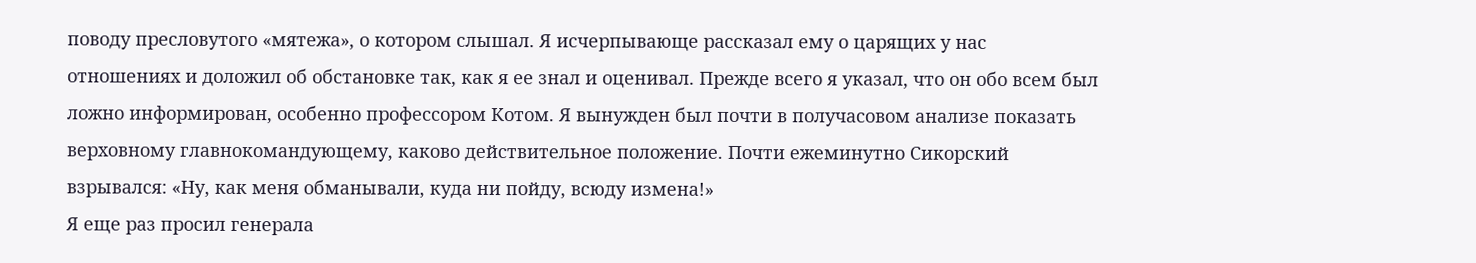поводу пресловутого «мятежа», о котором слышал. Я исчерпывающе рассказал ему о царящих у нас отношениях и доложил об обстановке так, как я ее знал и оценивал. Прежде всего я указал, что он обо всем был ложно информирован, особенно профессором Котом. Я вынужден был почти в получасовом анализе показать верховному главнокомандующему, каково действительное положение. Почти ежеминутно Сикорский взрывался: «Ну, как меня обманывали, куда ни пойду, всюду измена!»
Я еще раз просил генерала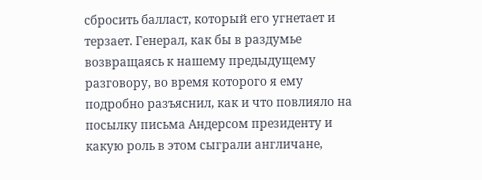сбросить балласт, который его угнетает и терзает. Генерал, как бы в раздумье возвращаясь к нашему предыдущему разговору, во время которого я ему подробно разъяснил, как и что повлияло на посылку письма Андерсом президенту и какую роль в этом сыграли англичане,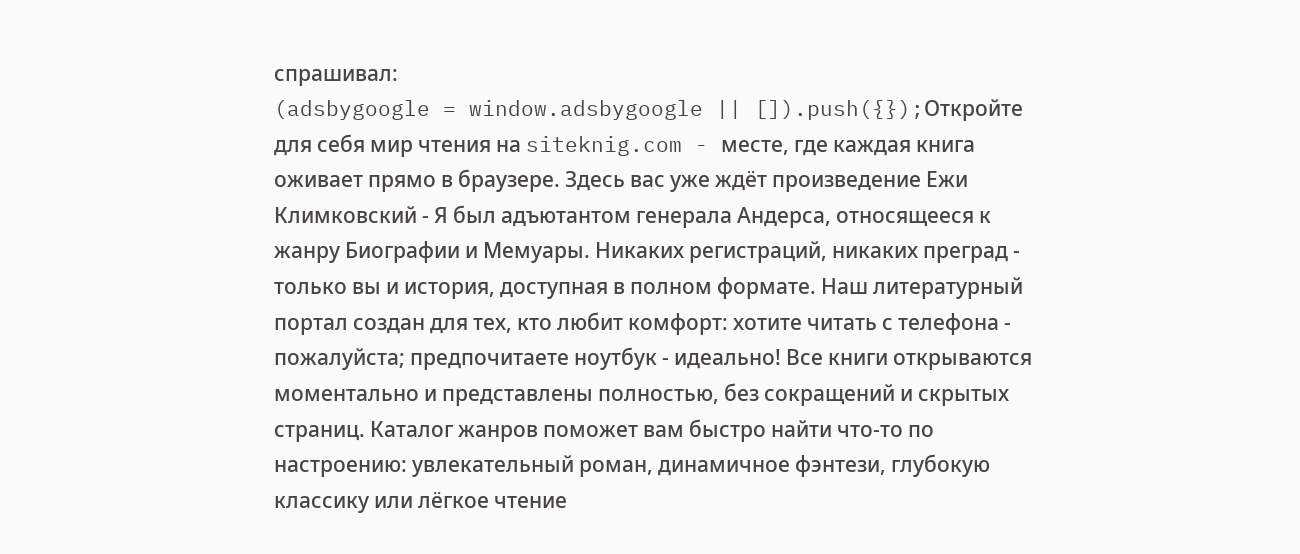спрашивал:
(adsbygoogle = window.adsbygoogle || []).push({});Откройте для себя мир чтения на siteknig.com - месте, где каждая книга оживает прямо в браузере. Здесь вас уже ждёт произведение Ежи Климковский - Я был адъютантом генерала Андерса, относящееся к жанру Биографии и Мемуары. Никаких регистраций, никаких преград - только вы и история, доступная в полном формате. Наш литературный портал создан для тех, кто любит комфорт: хотите читать с телефона - пожалуйста; предпочитаете ноутбук - идеально! Все книги открываются моментально и представлены полностью, без сокращений и скрытых страниц. Каталог жанров поможет вам быстро найти что-то по настроению: увлекательный роман, динамичное фэнтези, глубокую классику или лёгкое чтение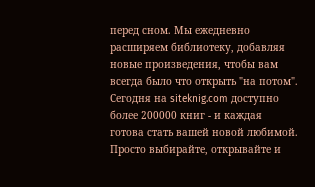перед сном. Мы ежедневно расширяем библиотеку, добавляя новые произведения, чтобы вам всегда было что открыть "на потом". Сегодня на siteknig.com доступно более 200000 книг - и каждая готова стать вашей новой любимой. Просто выбирайте, открывайте и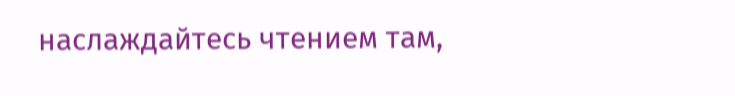наслаждайтесь чтением там,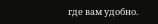где вам удобно.